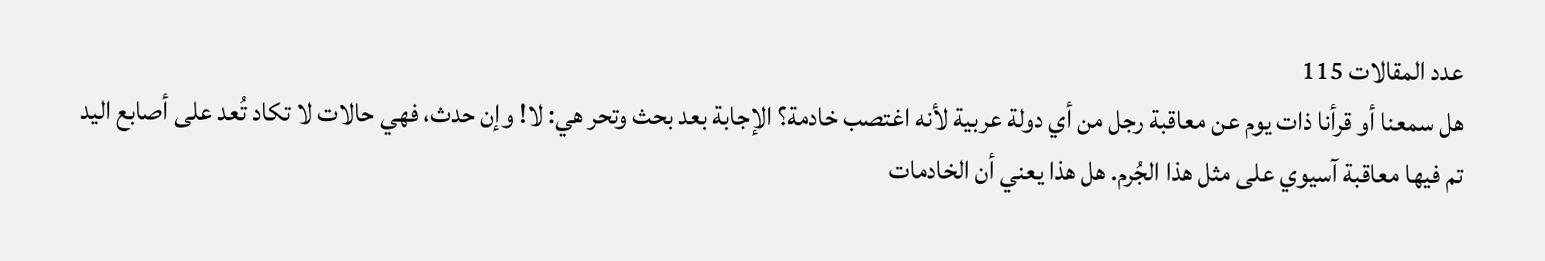عدد المقالات 115
هل سمعنا أو قرأنا ذات يوم عن معاقبة رجل من أي دولة عربية لأنه اغتصب خادمة؟ الإجابة بعد بحث وتحر هي: لا! وإن حدث، فهي حالات لا تكاد تُعد على أصابع اليد تم فيها معاقبة آسيوي على مثل هذا الجُرم. هل هذا يعني أن الخادمات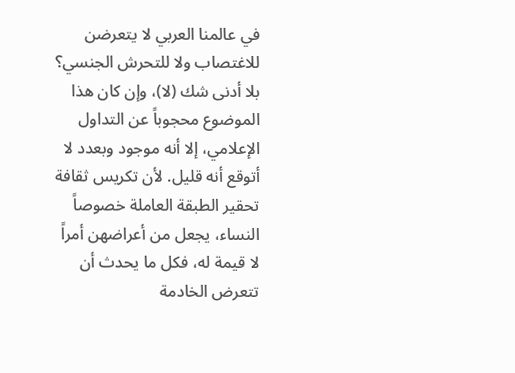في عالمنا العربي لا يتعرضن للاغتصاب ولا للتحرش الجنسي؟ بلا أدنى شك (لا)، وإن كان هذا الموضوع محجوباً عن التداول الإعلامي، إلا أنه موجود وبعدد لا أتوقع أنه قليل. لأن تكريس ثقافة تحقير الطبقة العاملة خصوصاً النساء، يجعل من أعراضهن أمراً لا قيمة له، فكل ما يحدث أن تتعرض الخادمة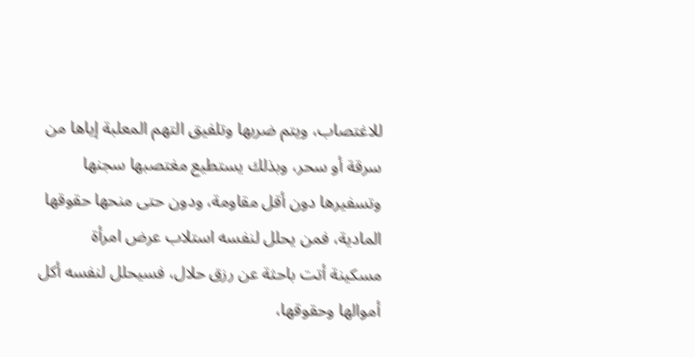للاغتصاب، ويتم ضربها وتلفيق التهم المعلبة إياها من سرقة أو سحر، وبذلك يستطيع مغتصبها سجنها وتسفيرها دون أقل مقاومة، ودون حتى منحها حقوقها المادية، فمن يحلل لنفسه استلاب عرض امرأة مسكينة أتت باحثة عن رزق حلال، فسيحلل لنفسه أكل أموالها وحقوقها،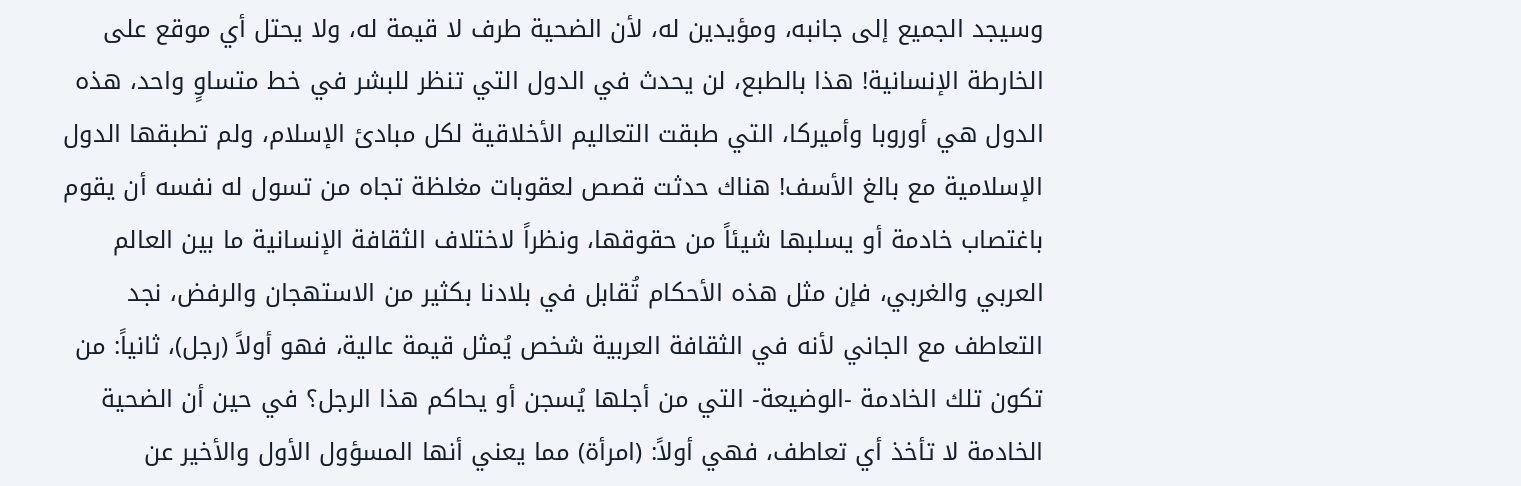وسيجد الجميع إلى جانبه، ومؤيدين له، لأن الضحية طرف لا قيمة له، ولا يحتل أي موقع على الخارطة الإنسانية! هذا بالطبع، لن يحدث في الدول التي تنظر للبشر في خط متساوٍ واحد، هذه الدول هي أوروبا وأميركا، التي طبقت التعاليم الأخلاقية لكل مبادئ الإسلام، ولم تطبقها الدول الإسلامية مع بالغ الأسف! هناك حدثت قصص لعقوبات مغلظة تجاه من تسول له نفسه أن يقوم باغتصاب خادمة أو يسلبها شيئاً من حقوقها، ونظراً لاختلاف الثقافة الإنسانية ما بين العالم العربي والغربي، فإن مثل هذه الأحكام تُقابل في بلادنا بكثير من الاستهجان والرفض، نجد التعاطف مع الجاني لأنه في الثقافة العربية شخص يُمثل قيمة عالية، فهو أولاً (رجل)، ثانياً: من تكون تلك الخادمة -الوضيعة- التي من أجلها يُسجن أو يحاكم هذا الرجل؟ في حين أن الضحية الخادمة لا تأخذ أي تعاطف، فهي أولاً: (امرأة) مما يعني أنها المسؤول الأول والأخير عن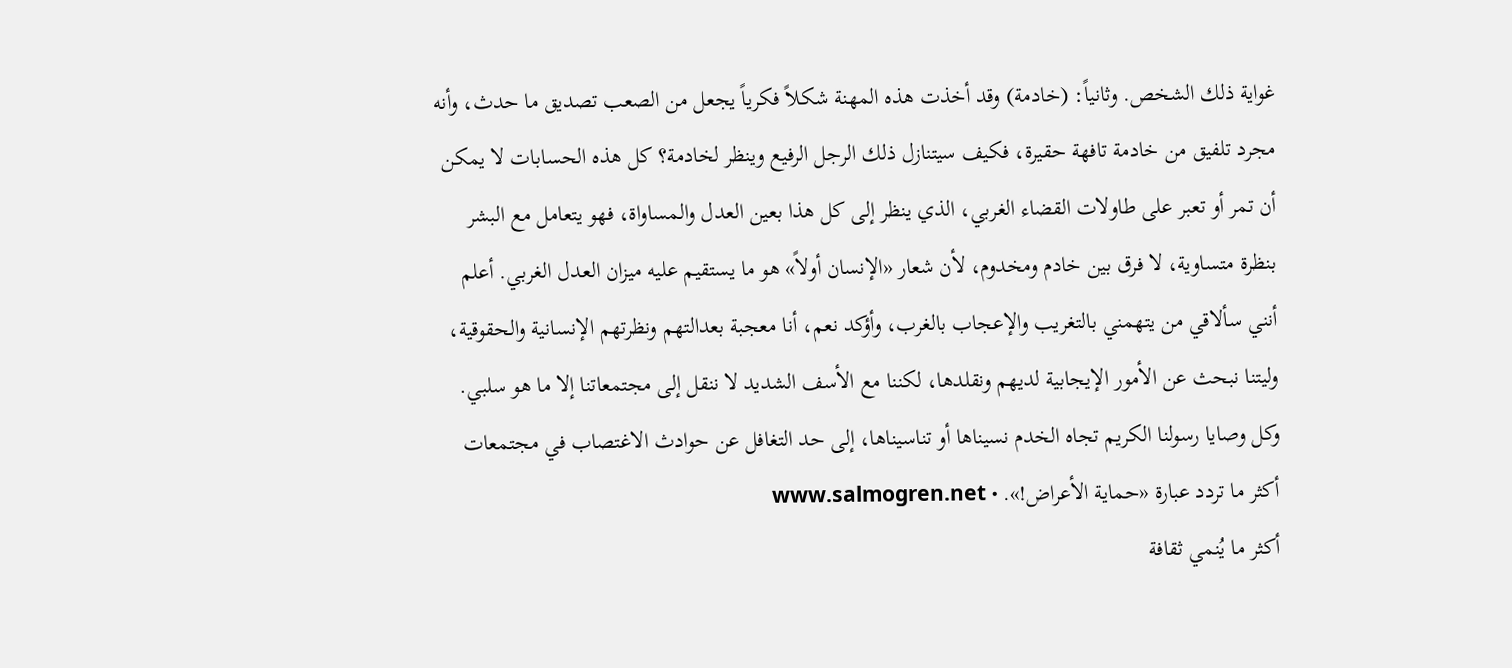غواية ذلك الشخص. وثانياً: (خادمة) وقد أخذت هذه المهنة شكلاً فكرياً يجعل من الصعب تصديق ما حدث، وأنه مجرد تلفيق من خادمة تافهة حقيرة، فكيف سيتنازل ذلك الرجل الرفيع وينظر لخادمة؟ كل هذه الحسابات لا يمكن أن تمر أو تعبر على طاولات القضاء الغربي، الذي ينظر إلى كل هذا بعين العدل والمساواة، فهو يتعامل مع البشر بنظرة متساوية، لا فرق بين خادم ومخدوم، لأن شعار «الإنسان أولاً» هو ما يستقيم عليه ميزان العدل الغربي. أعلم أنني سألاقي من يتهمني بالتغريب والإعجاب بالغرب، وأؤكد نعم، أنا معجبة بعدالتهم ونظرتهم الإنسانية والحقوقية، وليتنا نبحث عن الأمور الإيجابية لديهم ونقلدها، لكننا مع الأسف الشديد لا ننقل إلى مجتمعاتنا إلا ما هو سلبي. وكل وصايا رسولنا الكريم تجاه الخدم نسيناها أو تناسيناها، إلى حد التغافل عن حوادث الاغتصاب في مجتمعات أكثر ما تردد عبارة «حماية الأعراض!». • www.salmogren.net
أكثر ما يُنمي ثقافة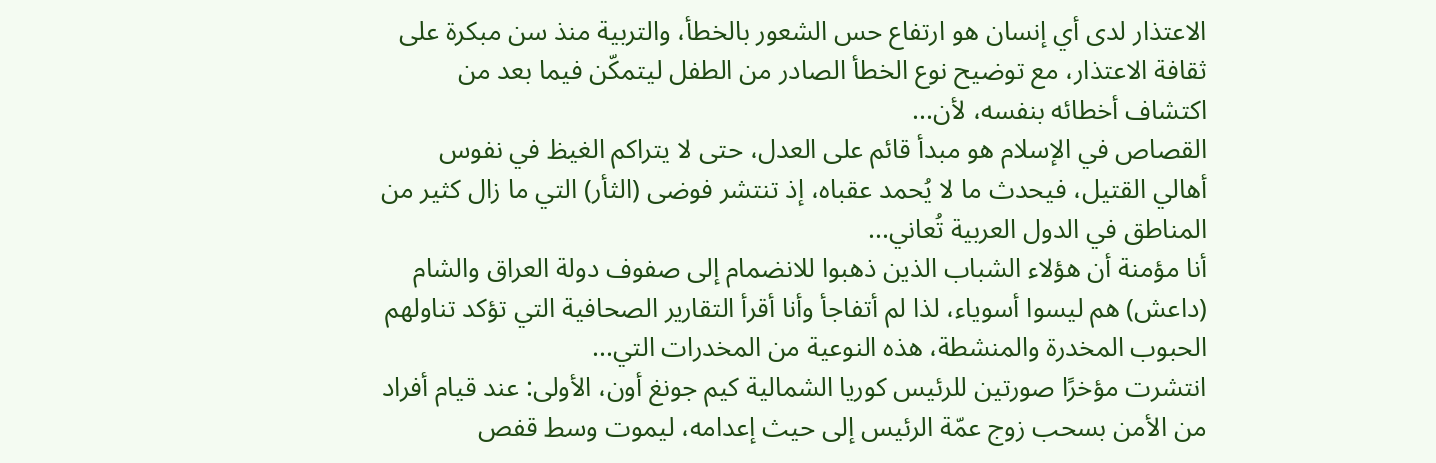الاعتذار لدى أي إنسان هو ارتفاع حس الشعور بالخطأ، والتربية منذ سن مبكرة على ثقافة الاعتذار، مع توضيح نوع الخطأ الصادر من الطفل ليتمكّن فيما بعد من اكتشاف أخطائه بنفسه، لأن...
القصاص في الإسلام هو مبدأ قائم على العدل، حتى لا يتراكم الغيظ في نفوس أهالي القتيل، فيحدث ما لا يُحمد عقباه، إذ تنتشر فوضى (الثأر) التي ما زال كثير من المناطق في الدول العربية تُعاني...
أنا مؤمنة أن هؤلاء الشباب الذين ذهبوا للانضمام إلى صفوف دولة العراق والشام (داعش) هم ليسوا أسوياء، لذا لم أتفاجأ وأنا أقرأ التقارير الصحافية التي تؤكد تناولهم الحبوب المخدرة والمنشطة، هذه النوعية من المخدرات التي...
انتشرت مؤخرًا صورتين للرئيس كوريا الشمالية كيم جونغ أون، الأولى: عند قيام أفراد من الأمن بسحب زوج عمّة الرئيس إلى حيث إعدامه، ليموت وسط قفص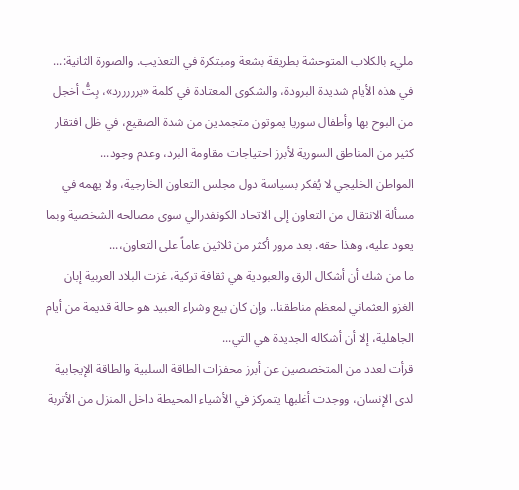مليء بالكلاب المتوحشة بطريقة بشعة ومبتكرة في التعذيب. والصورة الثانية:...
في هذه الأيام شديدة البرودة، والشكوى المعتادة في كلمة «برررررد»، بِتُّ أخجل من البوح بها وأطفال سوريا يموتون متجمدين من شدة الصقيع، في ظل افتقار كثير من المناطق السورية لأبرز احتياجات مقاومة البرد، وعدم وجود...
المواطن الخليجي لا يُفكر بسياسة دول مجلس التعاون الخارجية، ولا يهمه في مسألة الانتقال من التعاون إلى الاتحاد الكونفدرالي سوى مصالحه الشخصية وبما يعود عليه، وهذا حقه. بعد مرور أكثر من ثلاثين عاماً على التعاون،...
ما من شك أن أشكال الرق والعبودية هي ثقافة تركية، غزت البلاد العربية إبان الغزو العثماني لمعظم مناطقنا.. وإن كان بيع وشراء العبيد هو حالة قديمة من أيام الجاهلية، إلا أن أشكاله الجديدة هي التي...
قرأت لعدد من المتخصصين عن أبرز محفزات الطاقة السلبية والطاقة الإيجابية لدى الإنسان، ووجدت أغلبها يتمركز في الأشياء المحيطة داخل المنزل من الأتربة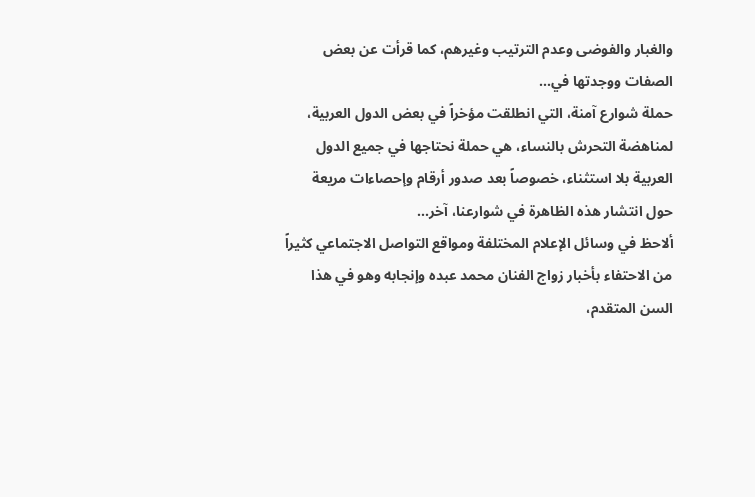والغبار والفوضى وعدم الترتيب وغيرهم، كما قرأت عن بعض الصفات ووجدتها في...
حملة شوارع آمنة، التي انطلقت مؤخراً في بعض الدول العربية، لمناهضة التحرش بالنساء، هي حملة نحتاجها في جميع الدول العربية بلا استثناء، خصوصاً بعد صدور أرقام وإحصاءات مريعة حول انتشار هذه الظاهرة في شوارعنا، آخر...
ألاحظ في وسائل الإعلام المختلفة ومواقع التواصل الاجتماعي كثيراً من الاحتفاء بأخبار زواج الفنان محمد عبده وإنجابه وهو في هذا السن المتقدم،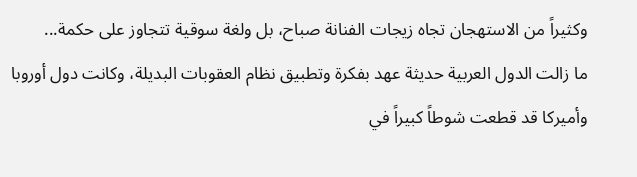وكثيراً من الاستهجان تجاه زيجات الفنانة صباح، بل ولغة سوقية تتجاوز على حكمة...
ما زالت الدول العربية حديثة عهد بفكرة وتطبيق نظام العقوبات البديلة، وكانت دول أوروبا وأميركا قد قطعت شوطاً كبيراً في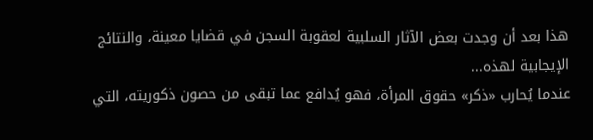هذا بعد أن وجدت بعض الآثار السلبية لعقوبة السجن في قضايا معينة، والنتائج الإيجابية لهذه...
عندما يُحارب «ذكر» حقوق المرأة، فهو يُدافع عما تبقى من حصون ذكوريته، التي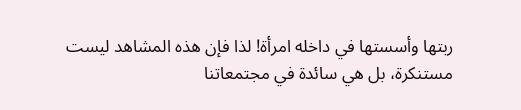ربتها وأسستها في داخله امرأة! لذا فإن هذه المشاهد ليست مستنكرة، بل هي سائدة في مجتمعاتنا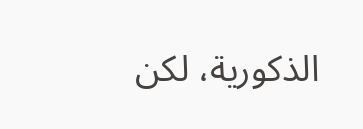الذكورية، لكن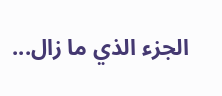الجزء الذي ما زال...